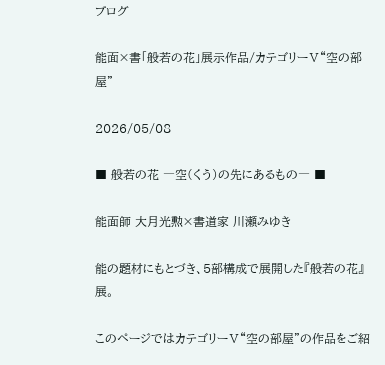ブログ

能面×書「般若の花」展示作品/カテゴリーⅤ“空の部屋”

2026/05/08

■ 般若の花 ―空(くう)の先にあるもの― ■

能面師 大月光勲×書道家 川瀬みゆき

能の題材にもとづき、5部構成で展開した『般若の花』展。

このページではカテゴリーⅤ“空の部屋”の作品をご紹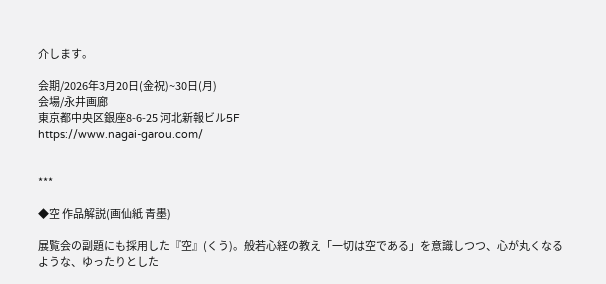介します。

会期/2026年3月20日(金祝)~30日(月)
会場/永井画廊
東京都中央区銀座8-6-25 河北新報ビル5F
https://www.nagai-garou.com/


***

◆空 作品解説(画仙紙 青墨)

展覧会の副題にも採用した『空』(くう)。般若心経の教え「一切は空である」を意識しつつ、心が丸くなるような、ゆったりとした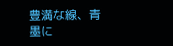豊満な線、青墨に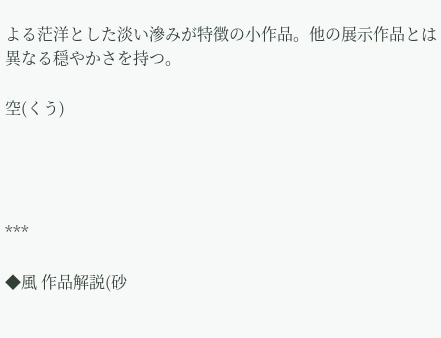よる茫洋とした淡い滲みが特徴の小作品。他の展示作品とは異なる穏やかさを持つ。

空(くう)




***

◆風 作品解説(砂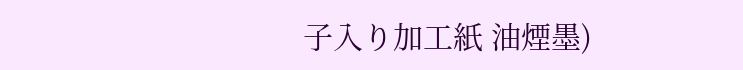子入り加工紙 油煙墨)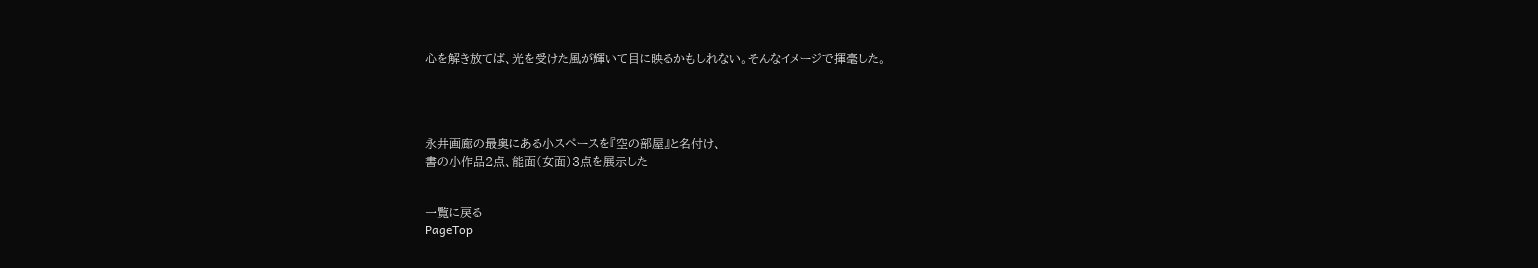心を解き放てば、光を受けた風が輝いて目に映るかもしれない。そんなイメージで揮毫した。




永井画廊の最奥にある小スペースを『空の部屋』と名付け、
書の小作品2点、能面(女面)3点を展示した


一覧に戻る
PageTop